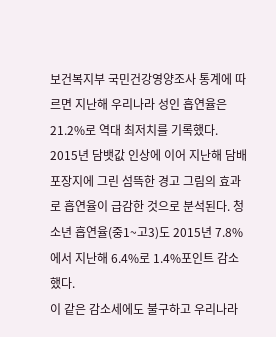보건복지부 국민건강영양조사 통계에 따르면 지난해 우리나라 성인 흡연율은 21.2%로 역대 최저치를 기록했다. 2015년 담뱃값 인상에 이어 지난해 담배 포장지에 그린 섬뜩한 경고 그림의 효과로 흡연율이 급감한 것으로 분석된다. 청소년 흡연율(중1~고3)도 2015년 7.8%에서 지난해 6.4%로 1.4%포인트 감소했다.
이 같은 감소세에도 불구하고 우리나라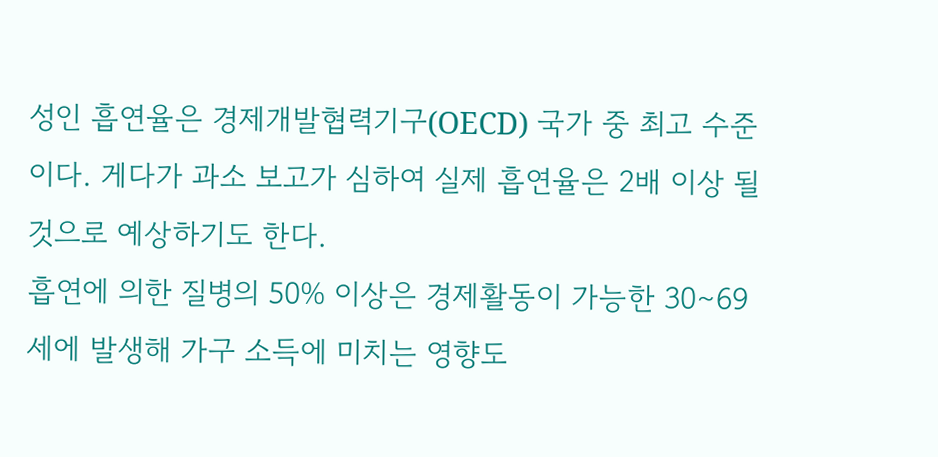성인 흡연율은 경제개발협력기구(OECD) 국가 중 최고 수준이다. 게다가 과소 보고가 심하여 실제 흡연율은 2배 이상 될 것으로 예상하기도 한다.
흡연에 의한 질병의 50% 이상은 경제활동이 가능한 30∼69세에 발생해 가구 소득에 미치는 영향도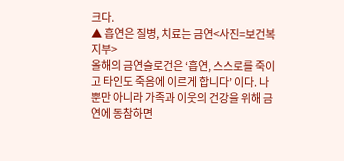크다.
▲ 흡연은 질병, 치료는 금연<사진=보건복지부>
올해의 금연슬로건은 ‘흡연, 스스로를 죽이고 타인도 죽음에 이르게 합니다’ 이다. 나 뿐만 아니라 가족과 이웃의 건강을 위해 금연에 동참하면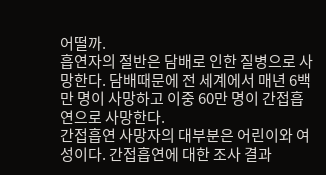어떨까.
흡연자의 절반은 담배로 인한 질병으로 사망한다. 담배때문에 전 세계에서 매년 6백만 명이 사망하고 이중 60만 명이 간접흡연으로 사망한다.
간접흡연 사망자의 대부분은 어린이와 여성이다. 간접흡연에 대한 조사 결과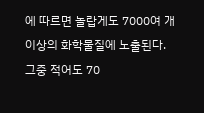에 따르면 놀랍게도 7000여 개 이상의 화학물질에 노출된다. 그중 적어도 70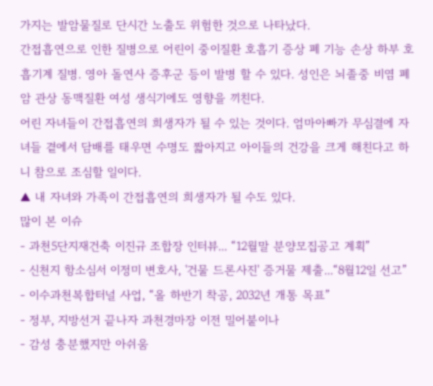가지는 발암물질로 단시간 노출도 위험한 것으로 나타났다.
간접흡연으로 인한 질병으로 어린이 중이질환 호흡기 증상 폐 기능 손상 하부 호흡기계 질병. 영아 돌연사 증후군 등이 발병 할 수 있다. 성인은 뇌졸중 비염 폐암 관상 동맥질환 여성 생식기에도 영향을 끼친다.
어린 자녀들이 간접흡연의 희생자가 될 수 있는 것이다. 엄마아빠가 무심결에 자녀들 곁에서 담배를 태우면 수명도 짧아지고 아이들의 건강을 크게 해친다고 하니 참으로 조심할 일이다.
▲ 내 자녀와 가족이 간접흡연의 희생자가 될 수도 있다.
많이 본 이슈
- 과천5단지재건축 이진규 조합장 인터뷰... “12월말 분양모집공고 계획”
- 신천지 항소심서 이정미 변호사, '건물 드론사진' 증거물 제출...“8월12일 선고”
- 이수과천복합터널 사업, “올 하반기 착공, 2032년 개통 목표”
- 정부, 지방선거 끝나자 과천경마장 이전 밀어붙이나
- 감성 충분했지만 아쉬움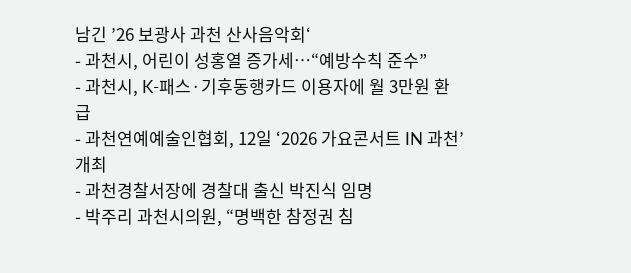남긴 ’26 보광사 과천 산사음악회‘
- 과천시, 어린이 성홍열 증가세…“예방수칙 준수”
- 과천시, K-패스·기후동행카드 이용자에 월 3만원 환급
- 과천연예예술인협회, 12일 ‘2026 가요콘서트 IN 과천’ 개최
- 과천경찰서장에 경찰대 출신 박진식 임명
- 박주리 과천시의원, “명백한 참정권 침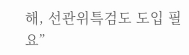해, 선관위특검도 도입 필요”